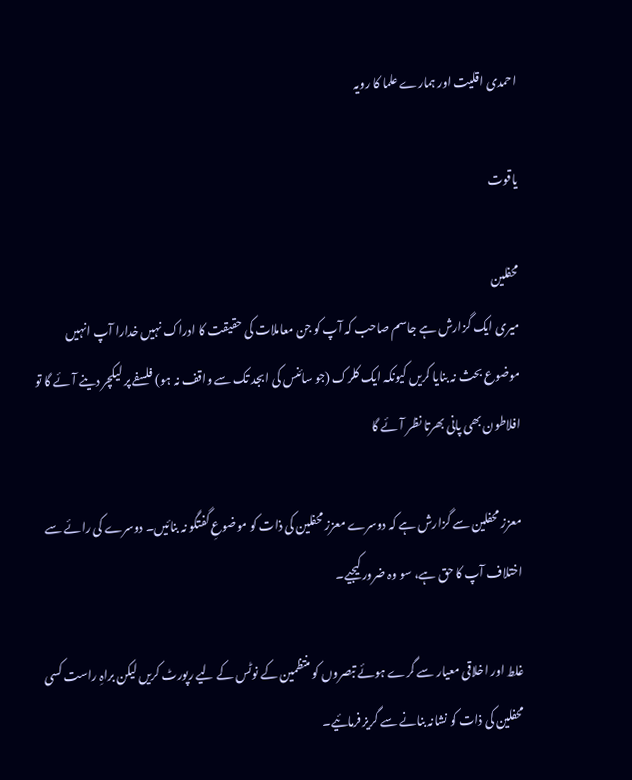احمدی اقلیت اور ہمارے علما کا رویہ

یاقوت

محفلین
میری ایک گزارش ہے جاسم صاحب کہ آپ کو جن معاملات کی حقیقت کا ادراک نہیں خدارا آپ انہیں موضوع بحث نہ بنایا کریں کیونکہ ایک کلرک (جو سائنس کی ابجد تک سے واقف نہ ہو) فلسفے پر لیکچر دینے آئے گا تو افلاطون بھی پانی بھرتا نظر آئے گا

معزز محفلین سے گزارش ہے کہ دوسرے معزز محفلین کی ذات کو موضوعِ گفتگو نہ بنائیں۔ دوسرے کی رائے سے اختلاف آپ کا حق ہے، سو وہ ضرور کیجیے۔

غلط اور اخلاقی معیار سے گرے ہوئے تبصروں کو منتظمین کے نوٹس کے لیے رپورٹ کریں لیکن براہِ راست کسی محفلین کی ذات کو نشانہ بنانے سے گریز فرمائیے۔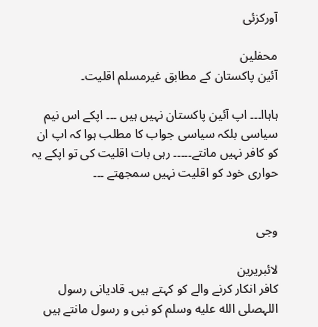آورکزئی

محفلین
آئین پاکستان کے مطابق غیرمسلم اقلیت۔

ہاہاا۔۔۔ اپ آئین پاکستان نہیں ہیں ۔۔۔ اپکے اس نیم سیاسی بلکہ سیاسی جواب کا مطلب ہوا کہ اپ ان کو کافر نہیں مانتے۔۔۔۔۔ رہی بات اقلیت کی تو اپکے یہ حواری خود کو اقلیت نہیں سمجھتے ۔۔۔


وجی

لائبریرین
کافر انکار کرنے والے کو کہتے ہیں۔ قادیانی رسول اللہصلى الله عليه وسلم کو نبی و رسول مانتے ہیں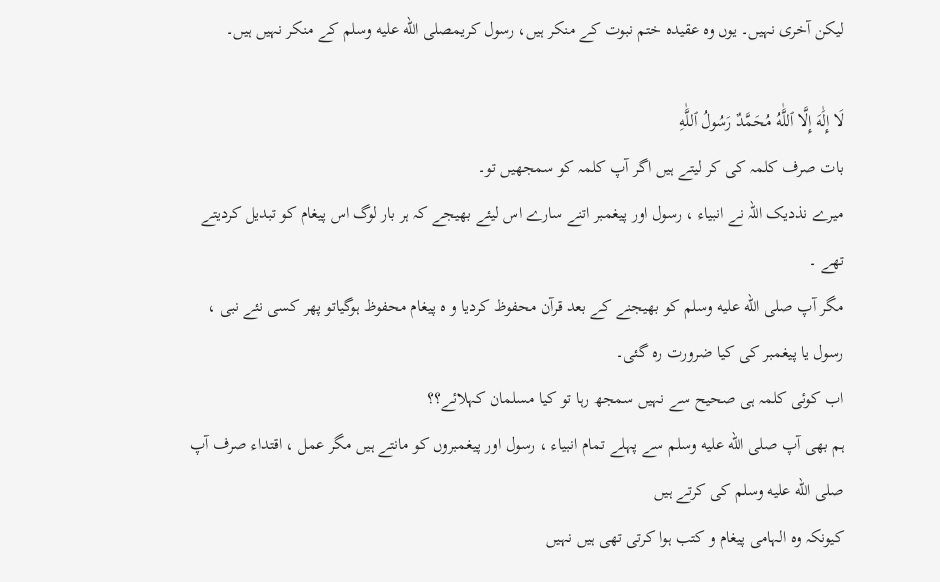لیکن آخری نہیں۔ یوں وہ عقیدہ ختم نبوت کے منکر ہیں، رسول کریمصلى الله عليه وسلم کے منکر نہیں ہیں۔

لَا إِلَٰهَ إِلَّا ٱللَّٰهُ مُحَمَّدٌ رَسُولُ ٱللَّٰهِ
بات صرف کلمہ کی کر لیتے ہیں اگر آپ کلمہ کو سمجھیں تو۔
میرے نذدیک اللہ نے انبیاء ، رسول اور پیغمبر اتنے سارے اس لیئے بھیجے کہ ہر بار لوگ اس پیغام کو تبدیل کردیتے تھے ۔
مگر آپ صلى الله عليه وسلم کو بھیجنے کے بعد قرآن محفوظ کردیا و ہ پیغام محفوظ ہوگیاتو پھر کسی نئے نبی ، رسول یا پیغمبر کی کیا ضرورت رہ گئی۔
اب کوئی کلمہ ہی صحیح سے نہیں سمجھ رہا تو کیا مسلمان کہلائے؟؟
ہم بھی آپ صلى الله عليه وسلم سے پہلے تمام انبیاء ، رسول اور پیغمبروں کو مانتے ہیں مگر عمل ، اقتداء صرف آپ صلى الله عليه وسلم کی کرتے ہیں
کیونکہ وہ الہامی پیغام و کتب ہوا کرتی تھی ہیں نہیں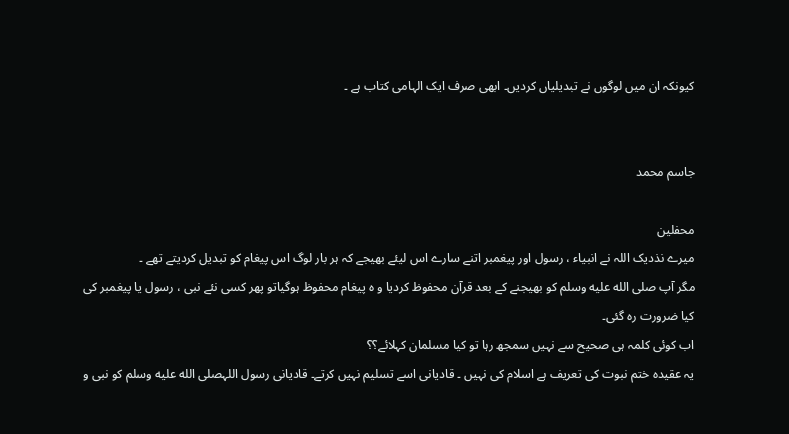کیونکہ ان میں لوگوں نے تبدیلیاں کردیں۔ ابھی صرف ایک الہامی کتاب ہے ۔


جاسم محمد

محفلین
میرے نذدیک اللہ نے انبیاء ، رسول اور پیغمبر اتنے سارے اس لیئے بھیجے کہ ہر بار لوگ اس پیغام کو تبدیل کردیتے تھے ۔
مگر آپ صلى الله عليه وسلم کو بھیجنے کے بعد قرآن محفوظ کردیا و ہ پیغام محفوظ ہوگیاتو پھر کسی نئے نبی ، رسول یا پیغمبر کی کیا ضرورت رہ گئی۔
اب کوئی کلمہ ہی صحیح سے نہیں سمجھ رہا تو کیا مسلمان کہلائے؟؟
یہ عقیدہ ختم نبوت کی تعریف ہے اسلام کی نہیں ۔ قادیانی اسے تسلیم نہیں کرتے۔ قادیانی رسول اللہصلى الله عليه وسلم کو نبی و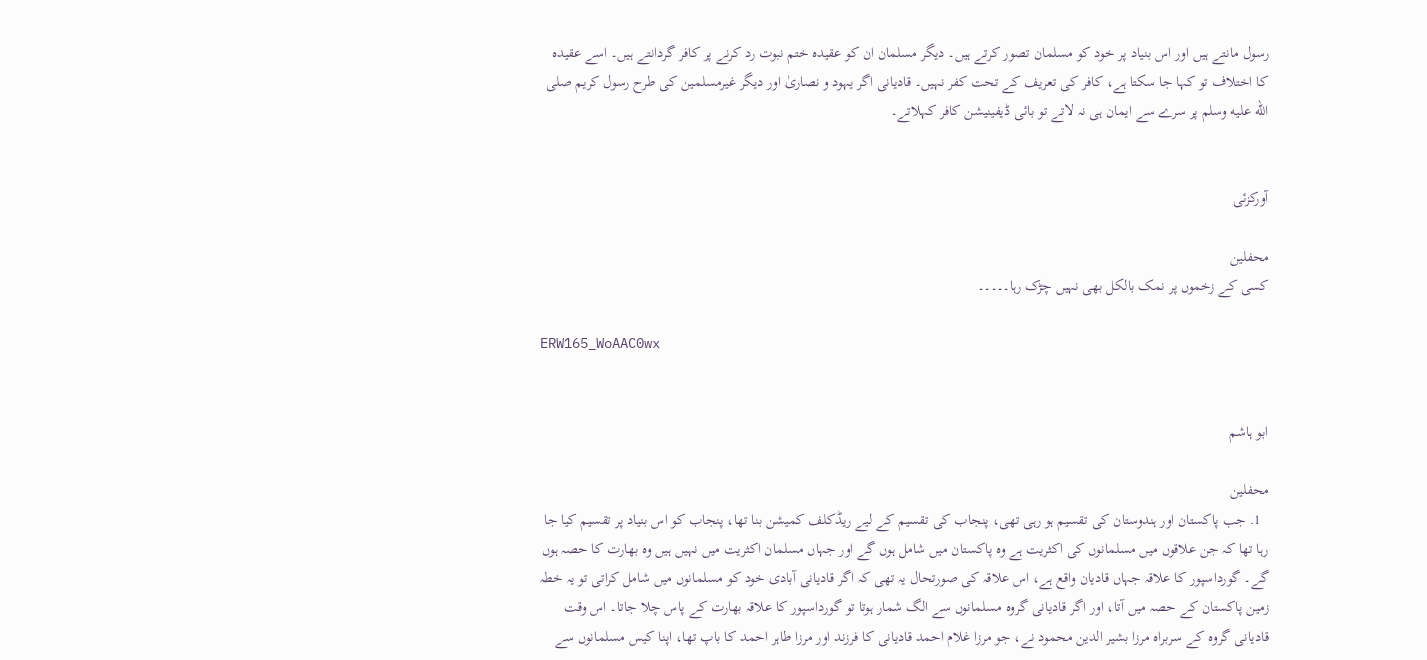رسول مانتے ہیں اور اس بنیاد پر خود کو مسلمان تصور کرتے ہیں۔ دیگر مسلمان ان کو عقیدہ ختم نبوت رد کرنے پر کافر گردانتے ہیں۔ اسے عقیدہ کا اختلاف تو کہا جا سکتا ہے، کافر کی تعریف کے تحت کفر نہیں۔ قادیانی اگر یہود و نصاریٰ اور دیگر غیرمسلمین کی طرح رسول کریم صلى الله عليه وسلم پر سرے سے ایمان ہی نہ لاتے تو بائی ڈیفینیشن کافر کہلاتے۔


آورکزئی

محفلین
کسی کے زخموں پر نمک بالکل بھی نہیں چڑک رہا۔۔۔۔۔

ERW165_WoAAC0wx


ابو ہاشم

محفلین
  1. جب پاکستان اور ہندوستان کی تقسیم ہو رہی تھی، پنجاب کی تقسیم کے لیے ریڈکلف کمیشن بنا تھا، پنجاب کو اس بنیاد پر تقسیم کیا جا رہا تھا کہ جن علاقوں میں مسلمانوں کی اکثریت ہے وہ پاکستان میں شامل ہوں گے اور جہاں مسلمان اکثریت میں نہیں ہیں وہ بھارت کا حصہ ہوں گے۔ گورداسپور کا علاقہ جہاں قادیان واقع ہے، اس علاقہ کی صورتحال یہ تھی کہ اگر قادیانی آبادی خود کو مسلمانوں میں شامل کراتی تو یہ خطہ زمین پاکستان کے حصہ میں آتا، اور اگر قادیانی گروہ مسلمانوں سے الگ شمار ہوتا تو گورداسپور کا علاقہ بھارت کے پاس چلا جاتا۔ اس وقت قادیانی گروہ کے سربراہ مرزا بشیر الدین محمود نے، جو مرزا غلام احمد قادیانی کا فرزند اور مرزا طاہر احمد کا باپ تھا، اپنا کیس مسلمانوں سے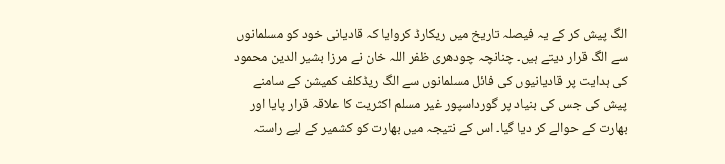الگ پیش کر کے یہ فیصلہ تاریخ میں ریکارڈ کروایا کہ قادیانی خود کو مسلمانوں سے الگ قرار دیتے ہیں۔ چنانچہ چودھری ظفر اللہ خان نے مرزا بشیر الدین محمود کی ہدایت پر قادیانیوں کی فائل مسلمانوں سے الگ ریڈکلف کمیشن کے سامنے پیش کی جس کی بنیاد پر گورداسپور غیر مسلم اکثریت کا علاقہ قرار پایا اور بھارت کے حوالے کر دیا گیا۔ اس کے نتیجہ میں بھارت کو کشمیر کے لیے راستہ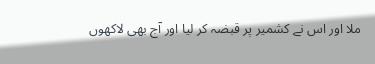ملا اور اس نے کشمیر پر قبضہ کر لیا اور آج بھی لاکھوں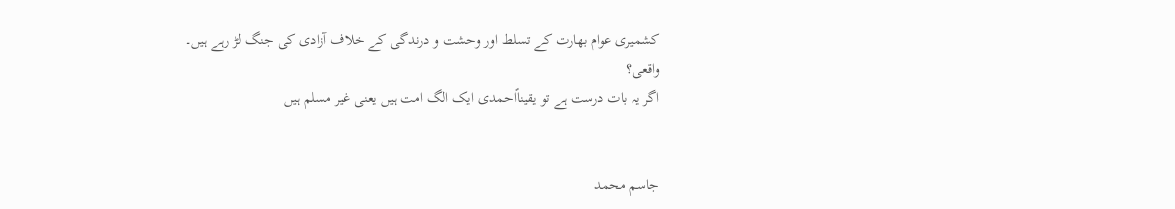کشمیری عوام بھارت کے تسلط اور وحشت و درندگی کے خلاف آزادی کی جنگ لڑ رہے ہیں۔
واقعی؟
اگر یہ بات درست ہے تو یقیناًاحمدی ایک الگ امت ہیں یعنی غیر مسلم ہیں


جاسم محمد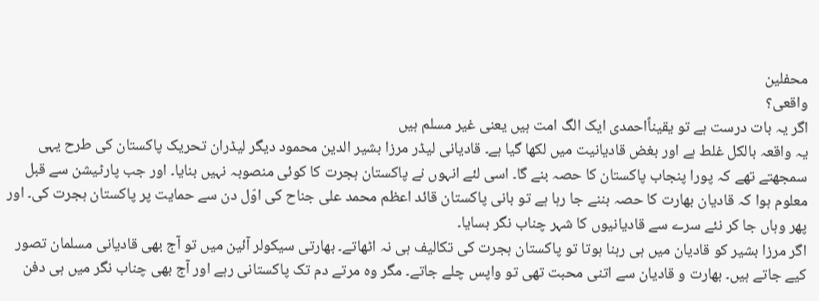محفلین
واقعی؟
اگر یہ بات درست ہے تو یقیناًاحمدی ایک الگ امت ہیں یعنی غیر مسلم ہیں
یہ واقعہ بالکل غلط ہے اور بغض قادیانیت میں لکھا گیا ہے۔ قادیانی لیڈر مرزا بشیر الدین محمود دیگر لیڈران تحریک پاکستان کی طرح یہی سمجھتے تھے کہ پورا پنجاب پاکستان کا حصہ بنے گا۔ اسی لئے انہوں نے پاکستان ہجرت کا کوئی منصوبہ نہیں بنایا۔ اور جب پارٹیشن سے قبل معلوم ہوا کہ قادیان بھارت کا حصہ بننے جا رہا ہے تو بانی پاکستان قائد اعظم محمد علی جناح کی اوّل دن سے حمایت پر پاکستان ہجرت کی۔ اور پھر وہاں جا کر نئے سرے سے قادیانیوں کا شہر چناب نگر بسایا۔
اگر مرزا بشیر کو قادیان میں ہی رہنا ہوتا تو پاکستان ہجرت کی تکالیف ہی نہ اٹھاتے۔ بھارتی سیکولر آئین میں تو آج بھی قادیانی مسلمان تصور کیے جاتے ہیں۔ بھارت و قادیان سے اتنی محبت تھی تو واپس چلے جاتے۔ مگر وہ مرتے دم تک پاکستانی رہے اور آج بھی چناب نگر میں ہی دفن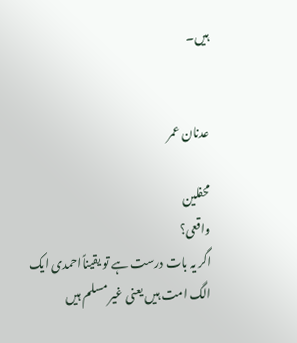ہیں۔


عدنان عمر

محفلین
واقعی؟
اگر یہ بات درست ہے تو یقیناًاحمدی ایک الگ امت ہیں یعنی غیر مسلم ہیں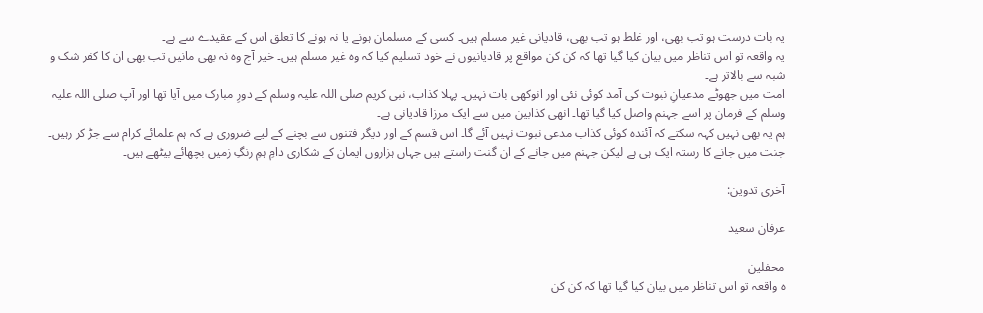یہ بات درست ہو تب بھی، اور غلط ہو تب بھی، قادیانی غیر مسلم ہیں۔ کسی کے مسلمان ہونے یا نہ ہونے کا تعلق اس کے عقیدے سے ہے۔
یہ واقعہ تو اس تناظر میں بیان کیا گیا تھا کہ کن کن مواقع پر قادیانیوں نے خود تسلیم کیا کہ وہ غیر مسلم ہیں۔ خیر آج وہ نہ بھی مانیں تب بھی ان کا کفر شک و شبہ سے بالاتر ہے۔
امت میں جھوٹے مدعیانِ نبوت کی آمد کوئی نئی اور انوکھی بات نہیں۔ پہلا کذاب، نبی کریم صلی اللہ علیہ وسلم کے دورِ مبارک میں آیا تھا اور آپ صلی اللہ علیہ وسلم کے فرمان پر اسے جہنم واصل کیا گیا تھا۔ انھی کذابین میں سے ایک مرزا قادیانی ہے۔
ہم یہ بھی نہیں کہہ سکتے کہ آئندہ کوئی کذاب مدعی نبوت نہیں آئے گا۔ اس قسم کے اور دیگر فتنوں سے بچنے کے لیے ضروری ہے کہ ہم علمائے کرام سے جڑ کر رہیں۔ جنت میں جانے کا رستہ ایک ہی ہے لیکن جہنم میں جانے کے ان گنت راستے ہیں جہاں ہزاروں ایمان کے شکاری دامِ ہمِ رنگِ زمیں بچھائے بیٹھے ہیں۔

آخری تدوین:

عرفان سعید

محفلین
ہ واقعہ تو اس تناظر میں بیان کیا گیا تھا کہ کن کن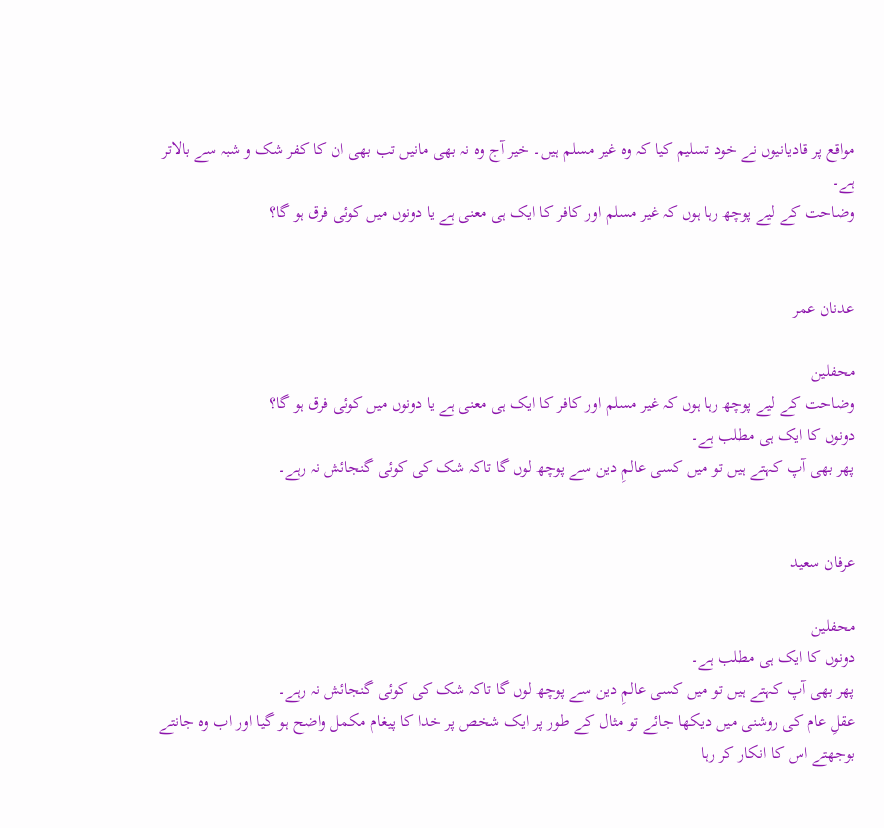مواقع پر قادیانیوں نے خود تسلیم کیا کہ وہ غیر مسلم ہیں۔ خیر آج وہ نہ بھی مانیں تب بھی ان کا کفر شک و شبہ سے بالاتر ہے۔
وضاحت کے لیے پوچھ رہا ہوں کہ غیر مسلم اور کافر کا ایک ہی معنی ہے یا دونوں میں کوئی فرق ہو گا؟


عدنان عمر

محفلین
وضاحت کے لیے پوچھ رہا ہوں کہ غیر مسلم اور کافر کا ایک ہی معنی ہے یا دونوں میں کوئی فرق ہو گا؟
دونوں کا ایک ہی مطلب ہے۔
پھر بھی آپ کہتے ہیں تو میں کسی عالمِ دین سے پوچھ لوں گا تاکہ شک کی کوئی گنجائش نہ رہے۔


عرفان سعید

محفلین
دونوں کا ایک ہی مطلب ہے۔
پھر بھی آپ کہتے ہیں تو میں کسی عالمِ دین سے پوچھ لوں گا تاکہ شک کی کوئی گنجائش نہ رہے۔
عقلِ عام کی روشنی میں دیکھا جائے تو مثال کے طور پر ایک شخص پر خدا کا پیغام مکمل واضح ہو گیا اور اب وہ جانتے بوجھتے اس کا انکار کر رہا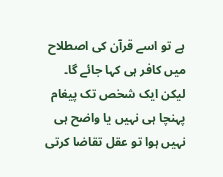ہے تو اسے قرآن کی اصطلاح میں کافر ہی کہا جائے گا۔
لیکن ایک شخص تک پیغام پہنچا ہی نہیں یا واضح ہی نہیں ہوا تو عقل تقاضا کرتی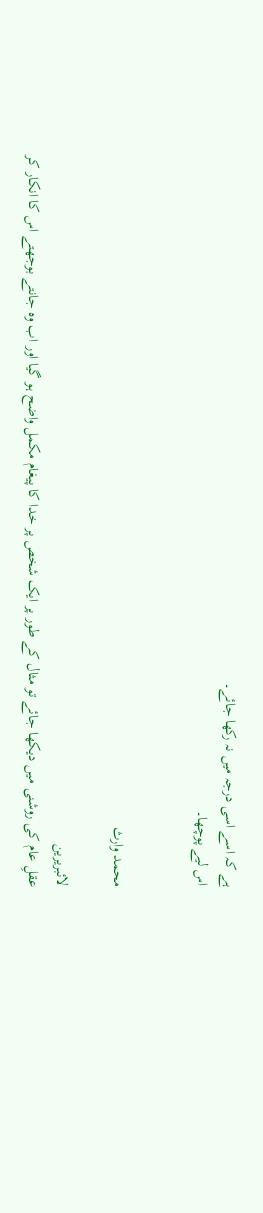ہے کہ اسے اسی درجہ میں نہ رکھا جائے۔
اس لیے پوچھا۔


محمد وارث

لائبریرین
عقلِ عام کی روشنی میں دیکھا جائے تو مثال کے طور پر ایک شخص پر خدا کا پیغام مکمل واضح ہو گیا اور اب وہ جانتے بوجھتے اس کا انکار کر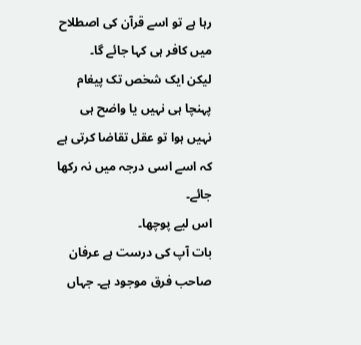رہا ہے تو اسے قرآن کی اصطلاح میں کافر ہی کہا جائے گا۔
لیکن ایک شخص تک پیغام پہنچا ہی نہیں یا واضح ہی نہیں ہوا تو عقل تقاضا کرتی ہے کہ اسے اسی درجہ میں نہ رکھا جائے۔
اس لیے پوچھا۔
بات آپ کی درست ہے عرفان صاحب فرق موجود ہے۔ جہاں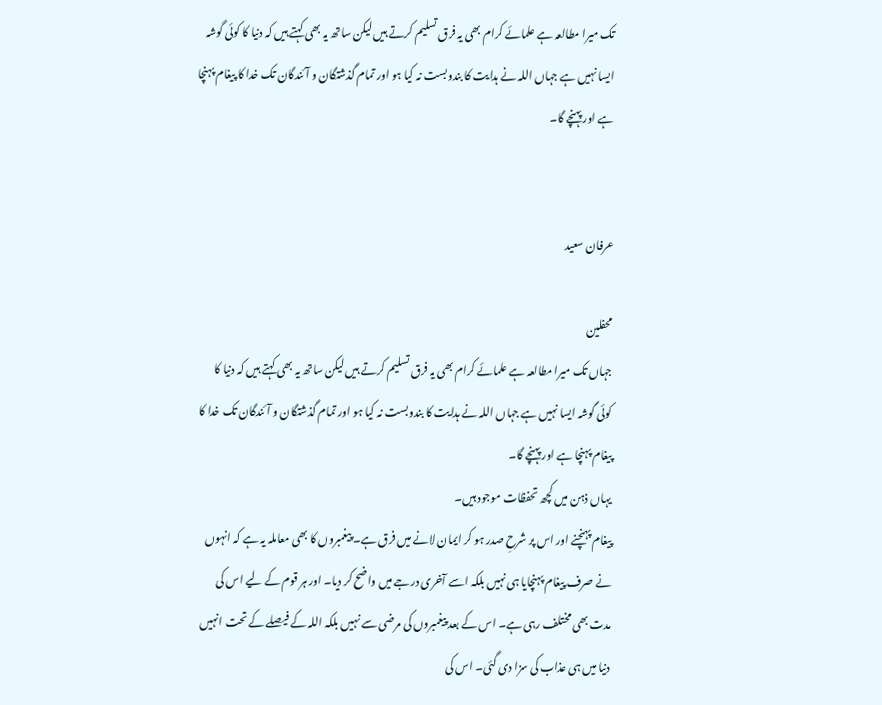تک میرا مطالعہ ہے علمائے کرام بھی یہ فرق تسلیم کرتے ہیں لیکن ساتھ یہ بھی کہتے ہیں کہ دنیا کا کوئی گوشہ ایسا نہیں ہے جہاں اللہ نے ہدایت کا بندوبست نہ کیا ہو اور تمام گذشتگان و آئندگان تک خدا کا پیغام پہنچا ہے اور پہنچے گا۔


عرفان سعید

محفلین
جہاں تک میرا مطالعہ ہے علمائے کرام بھی یہ فرق تسلیم کرتے ہیں لیکن ساتھ یہ بھی کہتے ہیں کہ دنیا کا کوئی گوشہ ایسا نہیں ہے جہاں اللہ نے ہدایت کا بندوبست نہ کیا ہو اور تمام گذشتگان و آئندگان تک خدا کا پیغام پہنچا ہے اور پہنچے گا۔
یہاں ذہن میں کچھ تحفظات موجود ہیں۔
پیغام پہنچنے اور اس پر شرحِ صدر ہو کر ایمان لانے میں فرق ہے۔ پیغمبروں کا بھی معاملہ یہ ہے کہ انہوں نے صرف پیغام پہنچایا ہی نہیں بلکہ اسے آخری درجے میں واضح کر دیا۔ اور ہر قوم کے لیے اس کی مدت بھی مختلف رہی ہے۔ اس کے بعد پیغمبروں کی مرضی سے نہیں بلکہ اللہ کے فیصلے کے تحت انہیں دنیا میں ہی عذاب کی سزا دی گئی۔ اس کی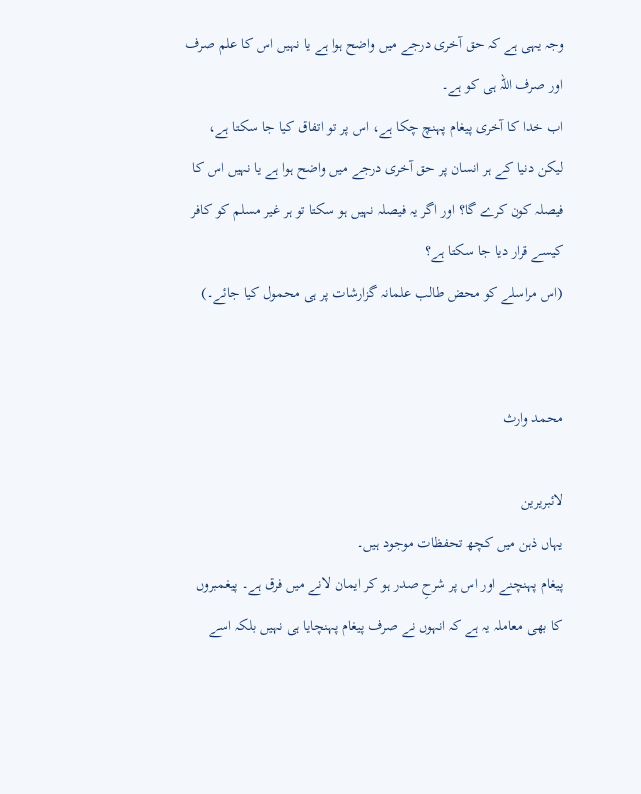وجہ یہی ہے کہ حق آخری درجے میں واضح ہوا ہے یا نہیں اس کا علم صرف اور صرف اللہ ہی کو ہے۔
اب خدا کا آخری پیغام پہنچ چکا ہے، اس پر تو اتفاق کیا جا سکتا ہے، لیکن دنیا کے ہر انسان پر حق آخری درجے میں واضح ہوا ہے یا نہیں اس کا فیصلہ کون کرے گا؟ اور اگر یہ فیصلہ نہیں ہو سکتا تو ہر غیر مسلم کو کافر کیسے قرار دیا جا سکتا ہے؟
(اس مراسلے کو محض طالب علمانہ گزارشات پر ہی محمول کیا جائے۔)


محمد وارث

لائبریرین
یہاں ذہن میں کچھ تحفظات موجود ہیں۔
پیغام پہنچنے اور اس پر شرحِ صدر ہو کر ایمان لانے میں فرق ہے۔ پیغمبروں کا بھی معاملہ یہ ہے کہ انہوں نے صرف پیغام پہنچایا ہی نہیں بلکہ اسے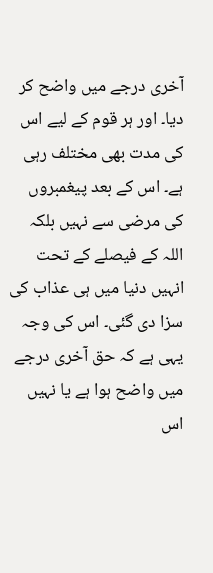آخری درجے میں واضح کر دیا۔ اور ہر قوم کے لیے اس کی مدت بھی مختلف رہی ہے۔ اس کے بعد پیغمبروں کی مرضی سے نہیں بلکہ اللہ کے فیصلے کے تحت انہیں دنیا میں ہی عذاب کی سزا دی گئی۔ اس کی وجہ یہی ہے کہ حق آخری درجے میں واضح ہوا ہے یا نہیں اس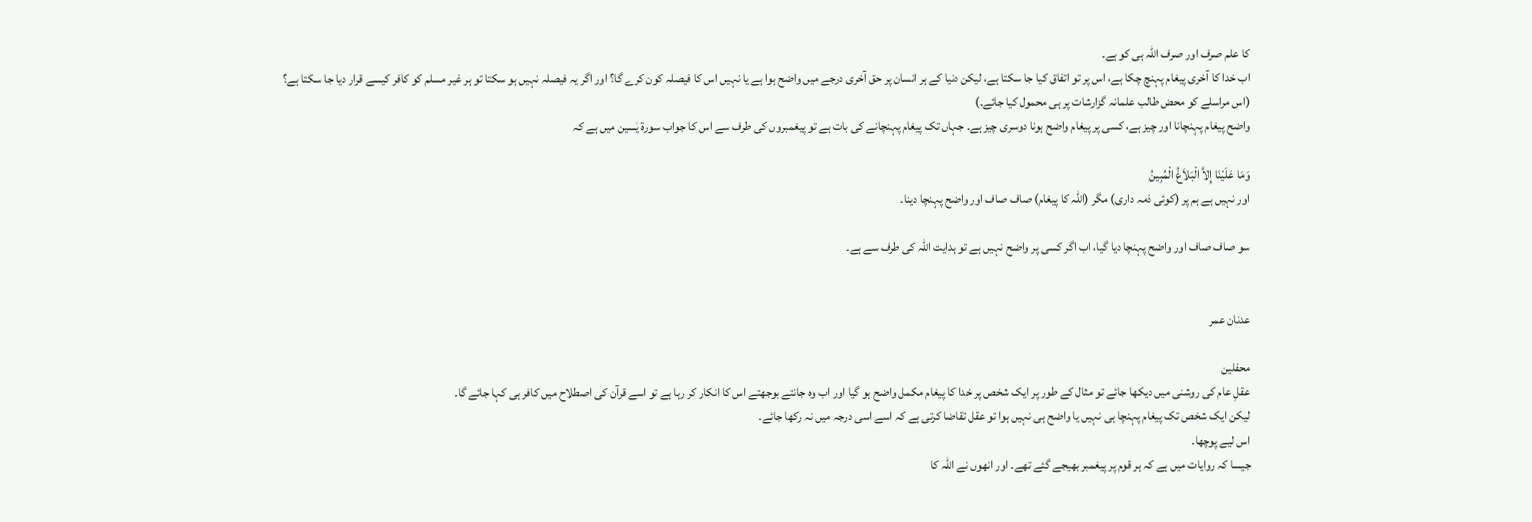کا علم صرف اور صرف اللہ ہی کو ہے۔
اب خدا کا آخری پیغام پہنچ چکا ہے، اس پر تو اتفاق کیا جا سکتا ہے، لیکن دنیا کے ہر انسان پر حق آخری درجے میں واضح ہوا ہے یا نہیں اس کا فیصلہ کون کرے گا؟ اور اگر یہ فیصلہ نہیں ہو سکتا تو ہر غیر مسلم کو کافر کیسے قرار دیا جا سکتا ہے؟
(اس مراسلے کو محض طالب علمانہ گزارشات پر ہی محمول کیا جائے۔)
واضح پیغام پہنچانا اور چیز ہے، کسی پر پیغام واضح ہونا دوسری چیز ہے۔ جہاں تک پیغام پہنچانے کی بات ہے تو پیغمبروں کی طرف سے اس کا جواب سورۃ یٰسین میں ہے کہ

وَمَا عَلَيْنَا إِلاَّ الْبَلاَغُ الْمُبِينُ
اور نہیں ہے ہم پر (کوئی ذمہ داری) مگر (اللہ کا پیغام) صاف صاف اور واضح پہنچا دینا۔

سو صاف صاف اور واضح پہنچا دیا گیا، اب اگر کسی پر واضح نہیں ہے تو ہدایت اللہ کی طرف سے ہے۔


عدنان عمر

محفلین
عقلِ عام کی روشنی میں دیکھا جائے تو مثال کے طور پر ایک شخص پر خدا کا پیغام مکمل واضح ہو گیا اور اب وہ جانتے بوجھتے اس کا انکار کر رہا ہے تو اسے قرآن کی اصطلاح میں کافر ہی کہا جائے گا۔
لیکن ایک شخص تک پیغام پہنچا ہی نہیں یا واضح ہی نہیں ہوا تو عقل تقاضا کرتی ہے کہ اسے اسی درجہ میں نہ رکھا جائے۔
اس لیے پوچھا۔
جیسا کہ روایات میں ہے کہ ہر قوم پر پیغمبر بھیجے گئے تھے۔ اور انھوں نے اللہ کا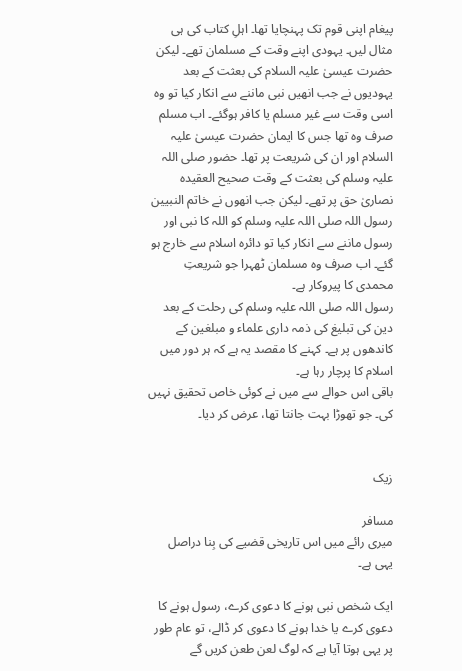پیغام اپنی قوم تک پہنچایا تھا۔ اہلِ کتاب کی ہی مثال لیں۔ یہودی اپنے وقت کے مسلمان تھے۔ لیکن حضرت عیسیٰ علیہ السلام کی بعثت کے بعد یہودیوں نے جب انھیں نبی ماننے سے انکار کیا تو وہ اسی وقت سے غیر مسلم یا کافر ہوگئے۔ اب مسلم صرف وہ تھا جس کا ایمان حضرت عیسیٰ علیہ السلام اور ان کی شریعت پر تھا۔ حضور صلی اللہ علیہ وسلم کی بعثت کے وقت صحیح العقیدہ نصاریٰ حق پر تھے۔ لیکن جب انھوں نے خاتم النبیین رسول اللہ صلی اللہ علیہ وسلم کو اللہ کا نبی اور رسول ماننے سے انکار کیا تو دائرہ اسلام سے خارج ہو گئے۔ اب صرف وہ مسلمان ٹھہرا جو شریعتِ محمدی کا پیروکار ہے۔
رسول اللہ صلی اللہ علیہ وسلم کی رحلت کے بعد دین کی تبلیغ کی ذمہ داری علماء و مبلغین کے کاندھوں پر ہے۔ کہنے کا مقصد یہ ہے کہ ہر دور میں اسلام کا پرچار رہا ہے۔
باقی اس حوالے سے میں نے کوئی خاص تحقیق نہیں کی۔ جو تھوڑا بہت جانتا تھا، عرض کر دیا۔


زیک

مسافر
میری رائے میں اس تاریخی قضیے کی بِنا دراصل یہی ہے۔

ایک شخص نبی ہونے کا دعوی کرے، رسول ہونے کا دعوی کرے یا خدا ہونے کا دعوی کر ڈالے، تو عام طور پر یہی ہوتا آیا ہے کہ لوگ لعن طعن کریں گے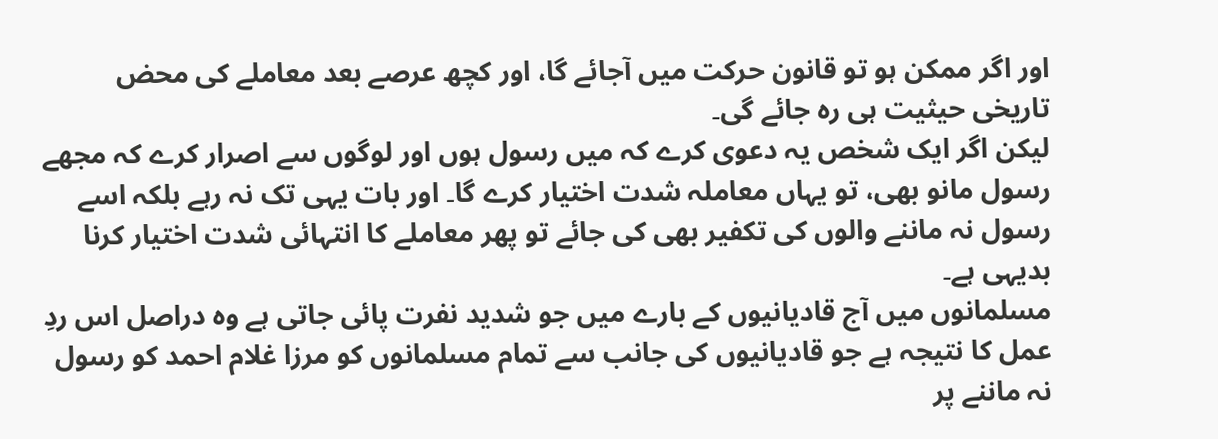اور اگر ممکن ہو تو قانون حرکت میں آجائے گا، اور کچھ عرصے بعد معاملے کی محض تاریخی حیثیت ہی رہ جائے گی۔
لیکن اگر ایک شخص یہ دعوی کرے کہ میں رسول ہوں اور لوگوں سے اصرار کرے کہ مجھے رسول مانو بھی، تو یہاں معاملہ شدت اختیار کرے گا۔ اور بات یہی تک نہ رہے بلکہ اسے رسول نہ ماننے والوں کی تکفیر بھی کی جائے تو پھر معاملے کا انتہائی شدت اختیار کرنا بدیہی ہے۔
مسلمانوں میں آج قادیانیوں کے بارے میں جو شدید نفرت پائی جاتی ہے وہ دراصل اس ردِ عمل کا نتیجہ ہے جو قادیانیوں کی جانب سے تمام مسلمانوں کو مرزا غلام احمد کو رسول نہ ماننے پر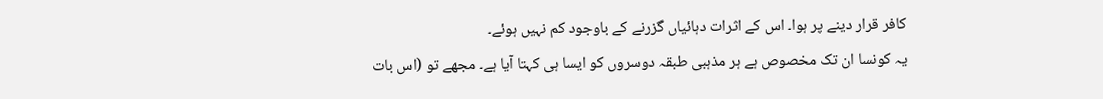کافر قرار دینے پر ہوا۔ اس کے اثرات دہائیاں گزرنے کے باوجود کم نہیں ہوئے۔
یہ کونسا ان تک مخصوص ہے ہر مذہبی طبقہ دوسروں کو ایسا ہی کہتا آیا ہے۔ مجھے تو (اس بات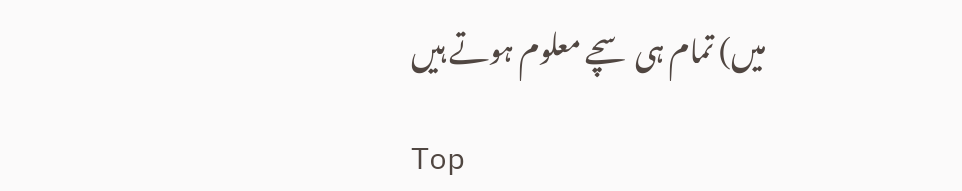میں) تمام ہی سچے معلوم ہوتے ہیں

Top